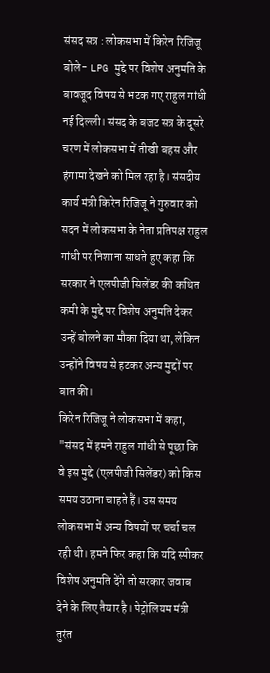संसद सत्र : लोकसभा में किरेन रिजिजू बोले- LPG मुद्दे पर विशेष अनुमति के बावजूद विषय से भटक गए राहुल गांधी
नई दिल्ली। संसद के बजट सत्र के दूसरे चरण में लोकसभा में तीखी बहस और हंगामा देखने को मिल रहा है। संसदीय कार्य मंत्री किरेन रिजिजू ने गुरुवार को सदन में लोकसभा के नेता प्रतिपक्ष राहुल गांधी पर निशाना साधते हुए कहा कि सरकार ने एलपीजी सिलेंडर की कथित कमी के मुद्दे पर विशेष अनुमति देकर उन्हें बोलने का मौका दिया था, लेकिन उन्होंने विषय से हटकर अन्य मुद्दों पर बात की।
किरेन रिजिजू ने लोकसभा में कहा, "संसद में हमने राहुल गांधी से पूछा कि वे इस मुद्दे (एलपीजी सिलेंडर) को किस समय उठाना चाहते हैं। उस समय लोकसभा में अन्य विषयों पर चर्चा चल रही थी। हमने फिर कहा कि यदि स्पीकर विशेष अनुमति देंगे तो सरकार जवाब देने के लिए तैयार है। पेट्रोलियम मंत्री तुरंत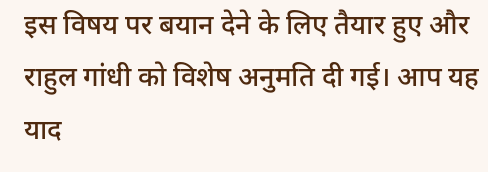इस विषय पर बयान देने के लिए तैयार हुए और राहुल गांधी को विशेष अनुमति दी गई। आप यह याद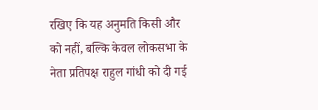रखिए कि यह अनुमति किसी और को नहीं, बल्कि केवल लोकसभा के नेता प्रतिपक्ष राहुल गांधी को दी गई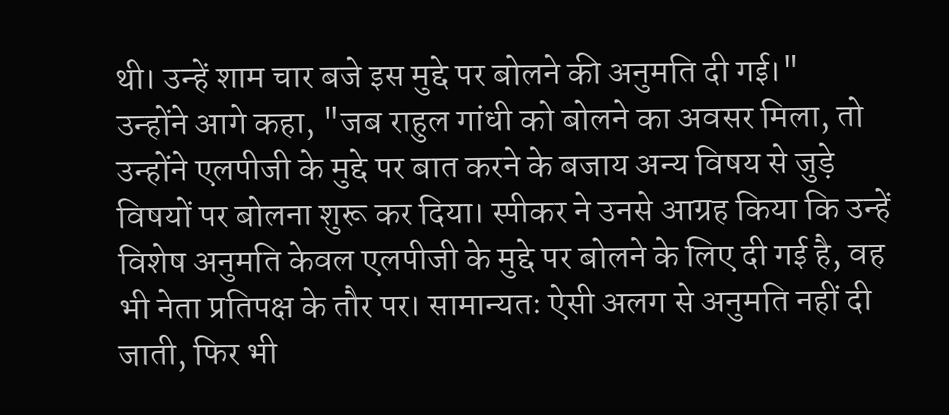थी। उन्हें शाम चार बजे इस मुद्दे पर बोलने की अनुमति दी गई।"
उन्होंने आगे कहा, "जब राहुल गांधी को बोलने का अवसर मिला, तो उन्होंने एलपीजी के मुद्दे पर बात करने के बजाय अन्य विषय से जुड़े विषयों पर बोलना शुरू कर दिया। स्पीकर ने उनसे आग्रह किया कि उन्हें विशेष अनुमति केवल एलपीजी के मुद्दे पर बोलने के लिए दी गई है, वह भी नेता प्रतिपक्ष के तौर पर। सामान्यतः ऐसी अलग से अनुमति नहीं दी जाती, फिर भी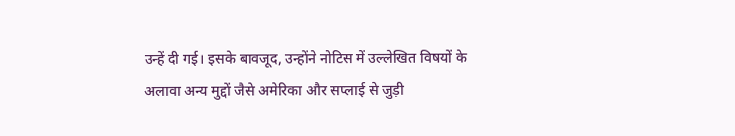उन्हें दी गई। इसके बावजूद, उन्होंने नोटिस में उल्लेखित विषयों के अलावा अन्य मुद्दों जैसे अमेरिका और सप्लाई से जुड़ी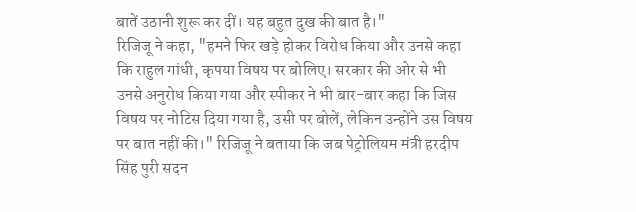बातें उठानी शुरू कर दीं। यह बहुत दुख की बात है।"
रिजिजू ने कहा, "हमने फिर खड़े होकर विरोध किया और उनसे कहा कि राहुल गांधी, कृपया विषय पर बोलिए। सरकार की ओर से भी उनसे अनुरोध किया गया और स्पीकर ने भी बार-बार कहा कि जिस विषय पर नोटिस दिया गया है, उसी पर बोलें, लेकिन उन्होंने उस विषय पर बात नहीं की।" रिजिजू ने बताया कि जब पेट्रोलियम मंत्री हरदीप सिंह पुरी सदन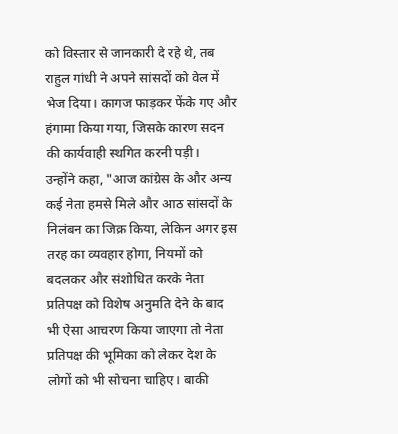को विस्तार से जानकारी दे रहे थे, तब राहुल गांधी ने अपने सांसदों को वेल में भेज दिया। कागज फाड़कर फेंके गए और हंगामा किया गया, जिसके कारण सदन की कार्यवाही स्थगित करनी पड़ी।
उन्होंने कहा, "आज कांग्रेस के और अन्य कई नेता हमसे मिले और आठ सांसदों के निलंबन का जिक्र किया, लेकिन अगर इस तरह का व्यवहार होगा, नियमों को बदलकर और संशोधित करके नेता प्रतिपक्ष को विशेष अनुमति देने के बाद भी ऐसा आचरण किया जाएगा तो नेता प्रतिपक्ष की भूमिका को लेकर देश के लोगों को भी सोचना चाहिए। बाकी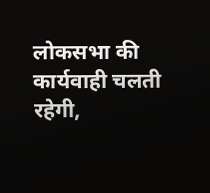लोकसभा की कार्यवाही चलती रहेगी,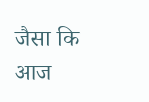जैसा कि आज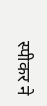स्पीकर ने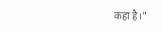कहा है।"